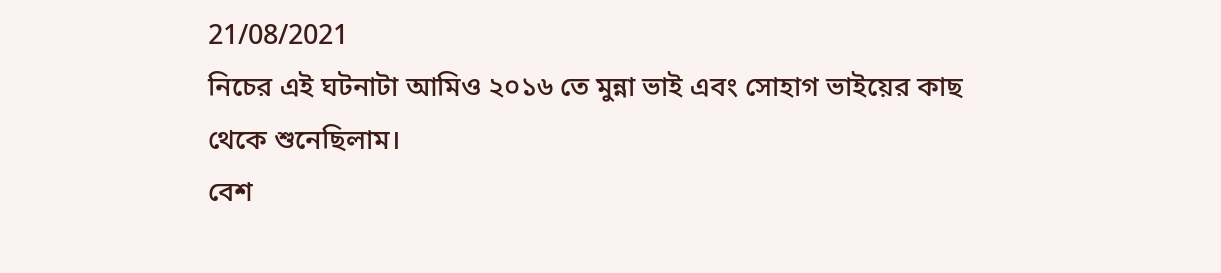21/08/2021
নিচের এই ঘটনাটা আমিও ২০১৬ তে মুন্না ভাই এবং সোহাগ ভাইয়ের কাছ থেকে শুনেছিলাম।
বেশ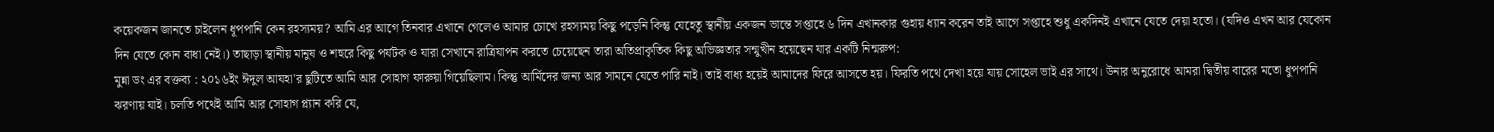কয়েকজন জানতে চাইলেন ধূপপানি কেন রহস্যময়? আমি এর আগে তিনবার এখানে গেলেও আমার চোখে রহস্যময় কিছু পড়েনি কিন্তু যেহেতু স্থানীয় একজন ভান্তে সপ্তাহে ৬ দিন এখানকার গুহায় ধ্যান করেন তাই আগে সপ্তাহে শুধু একদিনই এখানে যেতে দেয়া হতো। (যদিও এখন আর যেকোন দিন যেতে কোন বাধা নেই।) তাছাড়া স্থানীয় মানুষ ও শহুরে কিছু পর্যটক ও যারা সেখানে রাত্রিযাপন করতে চেয়েছেন তারা অতিপ্রাকৃতিক কিছু অভিজ্ঞতার সন্মুখীন হয়েছেন যার একটি নিন্মরুপ:
মুন্না ডং এর বক্তব্য : ২০১৬ইং ঈদুল আযহা'র ছুটিতে আমি আর সোহাগ ফারুয়া গিয়েছিলাম। কিন্তু আর্মিদের জন্য আর সামনে যেতে পারি নাই। তাই বাধ্য হয়েই আমাদের ফিরে আসতে হয়। ফিরতি পথে দেখা হয়ে যায় সোহেল ভাই এর সাথে। উনার অনুরোধে আমরা দ্বিতীয় বারের মতো ধুপপানি ঝরণায় যাই। চলতি পথেই আমি আর সোহাগ প্ল্যান করি যে,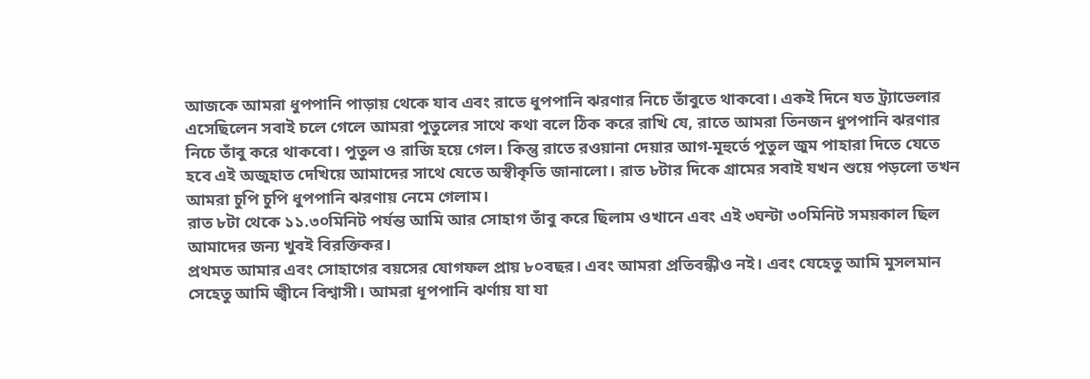আজকে আমরা ধুপপানি পাড়ায় থেকে যাব এবং রাতে ধুপপানি ঝরণার নিচে তাঁবুতে থাকবো। একই দিনে যত ট্র্যাভেলার এসেছিলেন সবাই চলে গেলে আমরা পুতুলের সাথে কথা বলে ঠিক করে রাখি যে, রাতে আমরা তিনজন ধুপপানি ঝরণার নিচে তাঁবু করে থাকবো। পুতুল ও রাজি হয়ে গেল। কিন্তু রাতে রওয়ানা দেয়ার আগ-মূহুর্তে পুতুল জুম পাহারা দিতে যেতে হবে এই অজুহাত দেখিয়ে আমাদের সাথে যেতে অস্বীকৃতি জানালো। রাত ৮টার দিকে গ্রামের সবাই যখন শুয়ে পড়লো তখন আমরা চুপি চুপি ধুপপানি ঝরণায় নেমে গেলাম।
রাত ৮টা থেকে ১১.৩০মিনিট পর্যন্ত আমি আর সোহাগ তাঁবু করে ছিলাম ওখানে এবং এই ৩ঘন্টা ৩০মিনিট সময়কাল ছিল আমাদের জন্য খুবই বিরক্তিকর।
প্রথমত আমার এবং সোহাগের বয়সের যোগফল প্রায় ৮০বছর। এবং আমরা প্রতিবন্ধীও নই। এবং যেহেতু আমি মুসলমান সেহেতু আমি জ্বীনে বিশ্বাসী। আমরা ধূপপানি ঝর্ণায় যা যা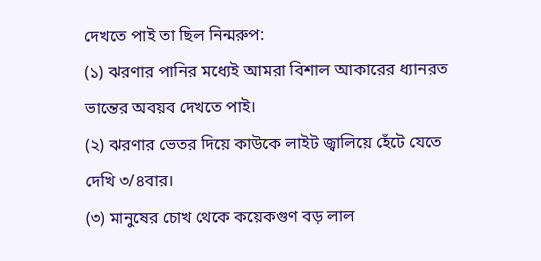দেখতে পাই তা ছিল নিন্মরুপ:
(১) ঝরণার পানির মধ্যেই আমরা বিশাল আকারের ধ্যানরত ভান্তের অবয়ব দেখতে পাই।
(২) ঝরণার ভেতর দিয়ে কাউকে লাইট জ্বালিয়ে হেঁটে যেতে দেখি ৩/৪বার।
(৩) মানুষের চোখ থেকে কয়েকগুণ বড় লাল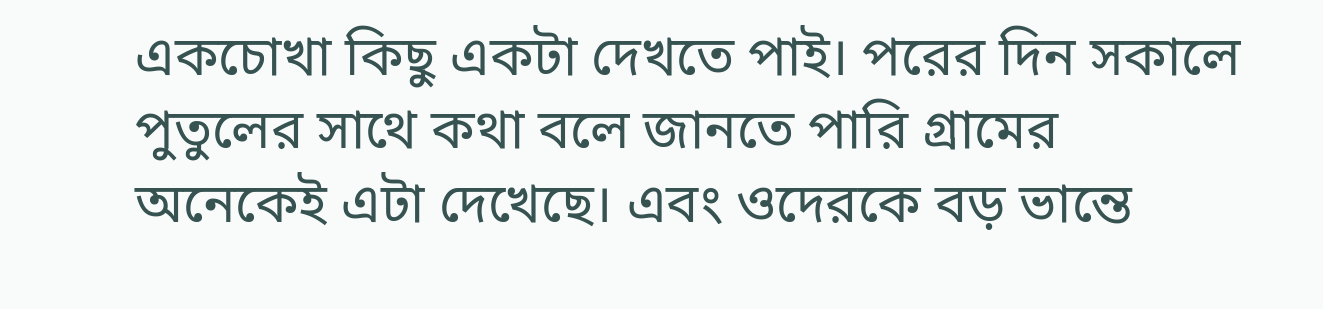একচোখা কিছু একটা দেখতে পাই। পরের দিন সকালে পুতুলের সাথে কথা বলে জানতে পারি গ্রামের অনেকেই এটা দেখেছে। এবং ওদেরকে বড় ভান্তে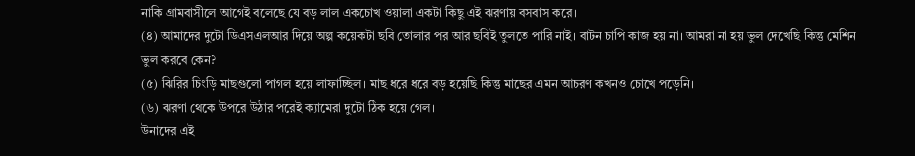নাকি গ্রামবাসীলে আগেই বলেছে যে বড় লাল একচোখ ওয়ালা একটা কিছু এই ঝরণায় বসবাস করে।
(৪) আমাদের দুটো ডিএসএলআর দিয়ে অল্প কয়েকটা ছবি তোলার পর আর ছবিই তুলতে পারি নাই। বাটন চাপি কাজ হয় না। আমরা না হয় ভুল দেখেছি কিন্তু মেশিন ভুল করবে কেন?
(৫) ঝিরির চিংড়ি মাছগুলো পাগল হয়ে লাফাচ্ছিল। মাছ ধরে ধরে বড় হয়েছি কিন্তু মাছের এমন আচরণ কখনও চোখে পড়েনি।
(৬) ঝরণা থেকে উপরে উঠার পরেই ক্যামেরা দুটো ঠিক হয়ে গেল।
উনাদের এই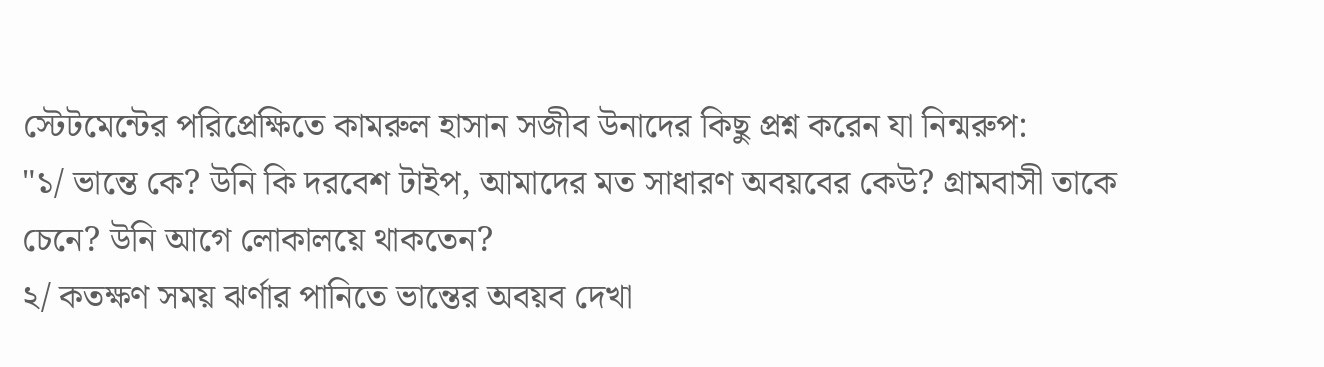স্টেটমেন্টের পরিপ্রেক্ষিতে কামরুল হাসান সজীব উনাদের কিছু প্রশ্ন করেন যা নিন্মরুপ:
"১/ ভান্তে কে? উনি কি দরবেশ টাইপ, আমাদের মত সাধারণ অবয়বের কেউ? গ্রামবাসী তাকে চেনে? উনি আগে লোকালয়ে থাকতেন?
২/ কতক্ষণ সময় ঝর্ণার পানিতে ভান্তের অবয়ব দেখা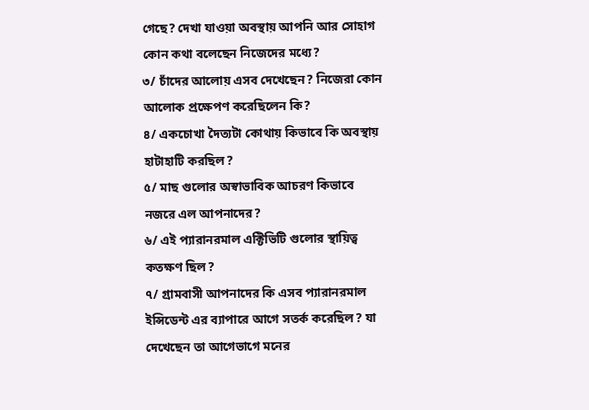গেছে? দেখা যাওয়া অবস্থায় আপনি আর সোহাগ কোন কথা বলেছেন নিজেদের মধ্যে?
৩/ চাঁদের আলোয় এসব দেখেছেন? নিজেরা কোন আলোক প্রক্ষেপণ করেছিলেন কি?
৪/ একচোখা দৈত্যটা কোথায় কিভাবে কি অবস্থায় হাটাহাটি করছিল?
৫/ মাছ গুলোর অস্বাভাবিক আচরণ কিভাবে নজরে এল আপনাদের?
৬/ এই প্যারানরমাল এক্টিভিটি গুলোর স্থায়িত্ব কতক্ষণ ছিল?
৭/ গ্রামবাসী আপনাদের কি এসব প্যারানরমাল ইন্সিডেন্ট এর ব্যাপারে আগে সতর্ক করেছিল? যা দেখেছেন তা আগেভাগে মনের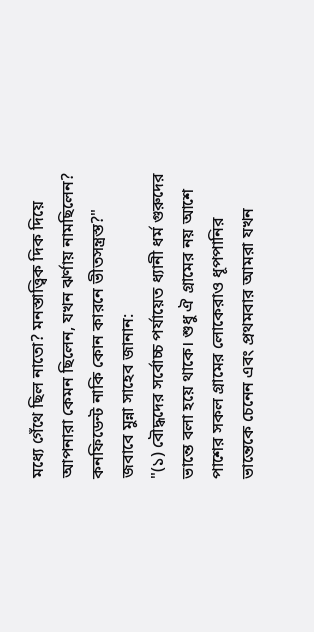মধ্যে গেঁথে ছিল নাতো? মনস্তাত্ত্বিক দিক দিয়ে আপনারা কেমন ছিলেন, যখন ঝর্ণায় নামছিলেন? কনফিডেন্ট নাকি কোন কারনে ভীতসন্ত্রস্ত?"
জবাবে মুন্না সাহেব জানান:
"(১) বৌদ্ধদের সর্বোচ্চ পর্যায়েত ধ্যানী ধর্ম গুরুদের ভান্তে বলা হয়ে থাকে। শুধু ঐ গ্রামের নয় আশে পাশের সকল গ্রামের লোকেরাও ধূপপানির ভান্তেকে চেনেন এবং প্রথমবার আমরা যখন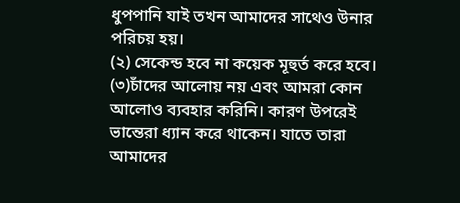ধুপপানি যাই তখন আমাদের সাথেও উনার পরিচয় হয়।
(২) সেকেন্ড হবে না কয়েক মূহুর্ত করে হবে।
(৩)চাঁদের আলোয় নয় এবং আমরা কোন আলোও ব্যবহার করিনি। কারণ উপরেই ভান্তেরা ধ্যান করে থাকেন। যাতে তারা আমাদের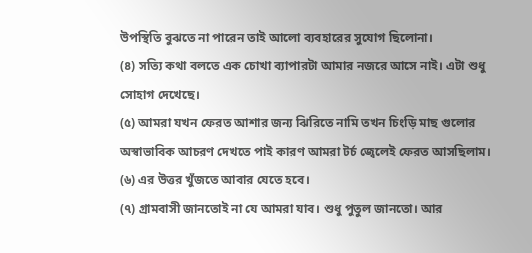উপস্থিতি বুঝতে না পারেন তাই আলো ব্যবহারের সুযোগ ছিলোনা।
(৪) সত্যি কথা বলতে এক চোখা ব্যাপারটা আমার নজরে আসে নাই। এটা শুধু সোহাগ দেখেছে।
(৫) আমরা যখন ফেরত আশার জন্য ঝিরিতে নামি তখন চিংড়ি মাছ গুলোর অস্বাভাবিক আচরণ দেখতে পাই কারণ আমরা টর্চ জ্বেলেই ফেরত আসছিলাম।
(৬) এর উত্তর খুঁজতে আবার যেতে হবে।
(৭) গ্রামবাসী জানতোই না যে আমরা যাব। শুধু পুতুল জানতো। আর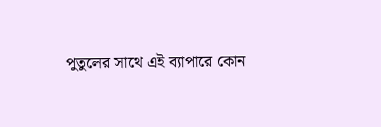পুতুলের সাথে এই ব্যাপারে কোন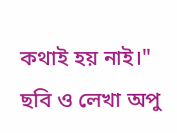কথাই হয় নাই।"
ছবি ও লেখা অপু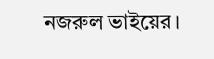নজরুল ভাইয়ের।